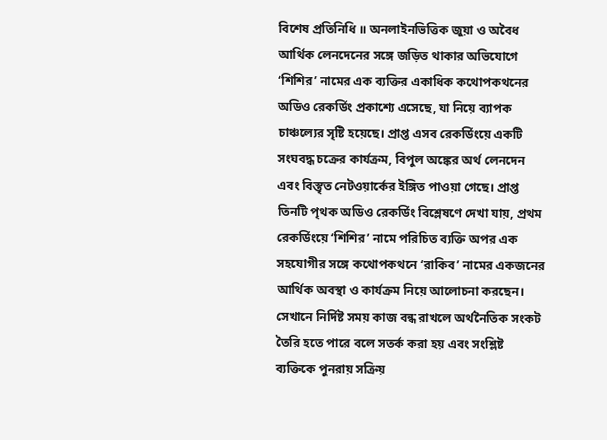বিশেষ প্রতিনিধি ॥ অনলাইনভিত্তিক জুয়া ও অবৈধ আর্থিক লেনদেনের সঙ্গে জড়িত থাকার অভিযোগে ‘শিশির’ নামের এক ব্যক্তির একাধিক কথোপকথনের অডিও রেকর্ডিং প্রকাশ্যে এসেছে, যা নিয়ে ব্যাপক চাঞ্চল্যের সৃষ্টি হয়েছে। প্রাপ্ত এসব রেকর্ডিংয়ে একটি সংঘবদ্ধ চক্রের কার্যক্রম, বিপুল অঙ্কের অর্থ লেনদেন এবং বিস্তৃত নেটওয়ার্কের ইঙ্গিত পাওয়া গেছে। প্রাপ্ত তিনটি পৃথক অডিও রেকর্ডিং বিশ্লেষণে দেখা যায়, প্রথম রেকর্ডিংয়ে ‘শিশির’ নামে পরিচিত ব্যক্তি অপর এক সহযোগীর সঙ্গে কথোপকথনে ‘রাকিব’ নামের একজনের আর্থিক অবস্থা ও কার্যক্রম নিয়ে আলোচনা করছেন। সেখানে নির্দিষ্ট সময় কাজ বন্ধ রাখলে অর্থনৈতিক সংকট তৈরি হতে পারে বলে সতর্ক করা হয় এবং সংশ্লিষ্ট ব্যক্তিকে পুনরায় সক্রিয়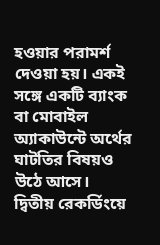হওয়ার পরামর্শ দেওয়া হয়। একই সঙ্গে একটি ব্যাংক বা মোবাইল অ্যাকাউন্টে অর্থের ঘাটতির বিষয়ও উঠে আসে।
দ্বিতীয় রেকর্ডিংয়ে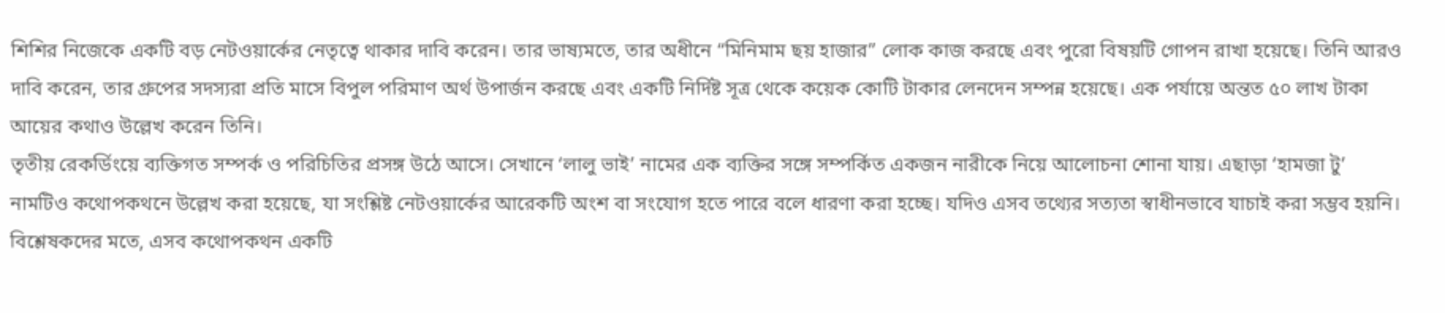শিশির নিজেকে একটি বড় নেটওয়ার্কের নেতৃত্বে থাকার দাবি করেন। তার ভাষ্যমতে, তার অধীনে “মিনিমাম ছয় হাজার” লোক কাজ করছে এবং পুরো বিষয়টি গোপন রাখা হয়েছে। তিনি আরও দাবি করেন, তার গ্রুপের সদস্যরা প্রতি মাসে বিপুল পরিমাণ অর্থ উপার্জন করছে এবং একটি নির্দিষ্ট সূত্র থেকে কয়েক কোটি টাকার লেনদেন সম্পন্ন হয়েছে। এক পর্যায়ে অন্তত ৫০ লাখ টাকা আয়ের কথাও উল্লেখ করেন তিনি।
তৃতীয় রেকর্ডিংয়ে ব্যক্তিগত সম্পর্ক ও পরিচিতির প্রসঙ্গ উঠে আসে। সেখানে ‘লালু ভাই’ নামের এক ব্যক্তির সঙ্গে সম্পর্কিত একজন নারীকে নিয়ে আলোচনা শোনা যায়। এছাড়া ‘হামজা টু’ নামটিও কথোপকথনে উল্লেখ করা হয়েছে, যা সংশ্লিষ্ট নেটওয়ার্কের আরেকটি অংশ বা সংযোগ হতে পারে বলে ধারণা করা হচ্ছে। যদিও এসব তথ্যের সত্যতা স্বাধীনভাবে যাচাই করা সম্ভব হয়নি।
বিশ্লেষকদের মতে, এসব কথোপকথন একটি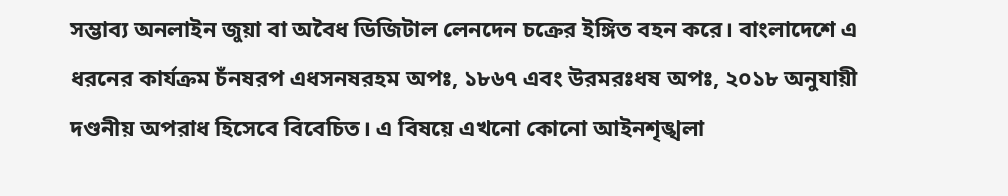সম্ভাব্য অনলাইন জুয়া বা অবৈধ ডিজিটাল লেনদেন চক্রের ইঙ্গিত বহন করে। বাংলাদেশে এ ধরনের কার্যক্রম চঁনষরপ এধসনষরহম অপঃ, ১৮৬৭ এবং উরমরঃধষ অপঃ, ২০১৮ অনুযায়ী দণ্ডনীয় অপরাধ হিসেবে বিবেচিত। এ বিষয়ে এখনো কোনো আইনশৃঙ্খলা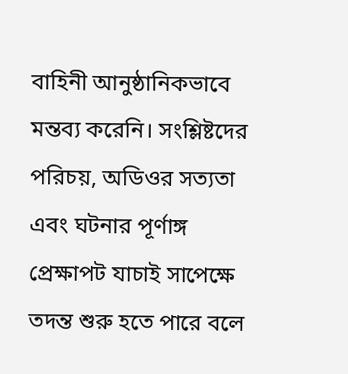বাহিনী আনুষ্ঠানিকভাবে মন্তব্য করেনি। সংশ্লিষ্টদের পরিচয়, অডিওর সত্যতা এবং ঘটনার পূর্ণাঙ্গ প্রেক্ষাপট যাচাই সাপেক্ষে তদন্ত শুরু হতে পারে বলে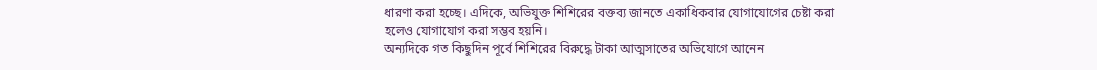ধারণা করা হচ্ছে। এদিকে, অভিযুক্ত শিশিরের বক্তব্য জানতে একাধিকবার যোগাযোগের চেষ্টা করা হলেও যোগাযোগ করা সম্ভব হয়নি।
অন্যদিকে গত কিছুদিন পূর্বে শিশিরের বিরুদ্ধে টাকা আত্মসাতের অভিযোগে আনেন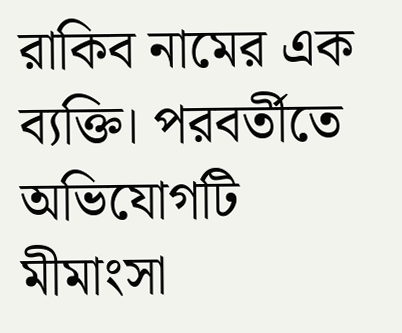রাকিব নামের এক ব্যক্তি। পরবর্তীতে অভিযোগটি মীমাংসা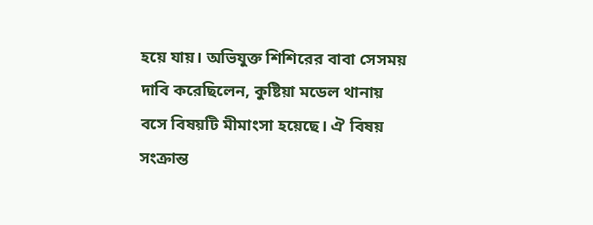হয়ে যায়। অভিযুক্ত শিশিরের বাবা সেসময় দাবি করেছিলেন, কুষ্টিয়া মডেল থানায় বসে বিষয়টি মীমাংসা হয়েছে। ঐ বিষয় সংক্রান্ত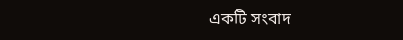একটি সংবাদ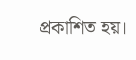প্রকাশিত হয়।